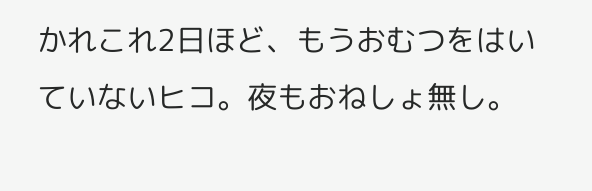かれこれ2日ほど、もうおむつをはいていないヒコ。夜もおねしょ無し。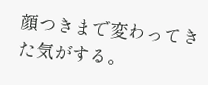顔つきまで変わってきた気がする。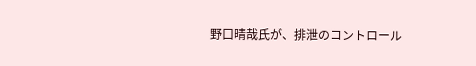野口晴哉氏が、排泄のコントロール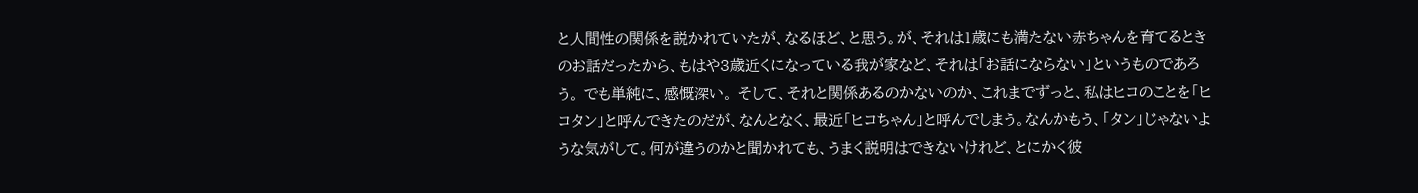と人間性の関係を説かれていたが、なるほど、と思う。が、それは1歳にも満たない赤ちゃんを育てるときのお話だったから、もはや3歳近くになっている我が家など、それは「お話にならない」というものであろう。 でも単純に、感慨深い。 そして、それと関係あるのかないのか、これまでずっと、私はヒコのことを「ヒコタン」と呼んできたのだが、なんとなく、最近「ヒコちゃん」と呼んでしまう。なんかもう、「タン」じゃないような気がして。何が違うのかと聞かれても、うまく説明はできないけれど、とにかく彼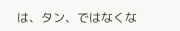は、タン、ではなくな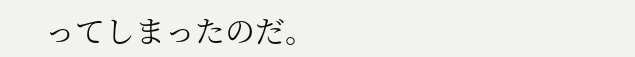ってしまったのだ。